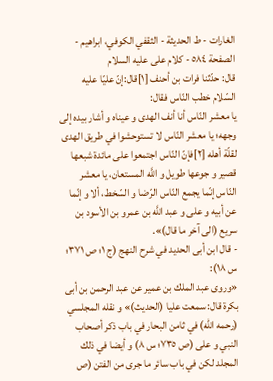الغارات - ط الحديثة - الثقفي الکوفي، ابراهیم - الصفحة ٥٨٤ - كلام على عليه السلام
قال: حدّثنا فرات بن أحنف [١]قال:إنّ عليّا عليه السّلام خطب النّاس فقال:
يا معشر النّاس أنا أنف الهدى و عيناه و أشار بيده إلى وجهه؛ يا معشر النّاس لا تستوحشوا في طريق الهدى لقلّة أهله [٢]فإنّ النّاس اجتمعوا على مائدة شبعها قصير و جوعها طويل و اللَّه المستعان، يا معشر النّاس إنّما يجمع النّاس الرّضا و السّخط، ألا و إنّما
عن أبيه و على و عبد اللَّه بن عمرو بن الأسود بن سريع (الى آخر ما قال)».
- قال ابن أبى الحديد في شرح النهج (ج ١؛ ص ٣٧١؛ س ١٨):
«وروى عبد الملك بن عمير عن عبد الرحمن بن أبى بكرة قال: سمعت عليا (الحديث)» و نقله المجلسي (رحمه الله) في ثامن البحار في باب ذكر أصحاب النبي و على (ص ٧٣٥؛ س ٨) و أيضا في ذلك المجلد لكن في باب سائر ما جرى من الفتن (ص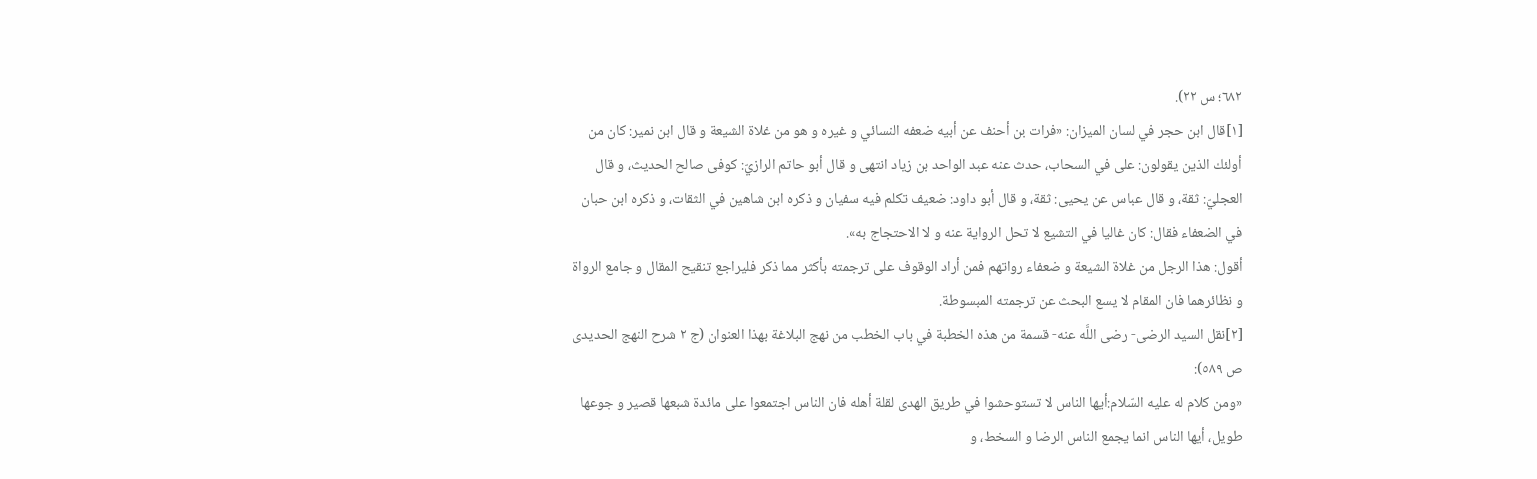٦٨٢؛ س ٢٢).
[١]قال ابن حجر في لسان الميزان: «فرات بن أحنف عن أبيه ضعفه النسائي و غيره و هو من غلاة الشيعة و قال ابن نمير: كان من أولئك الذين يقولون: على في السحاب، حدث عنه عبد الواحد بن زياد انتهى و قال أبو حاتم الرازيّ: كوفى صالح الحديث، و قال العجليّ: ثقة، و قال عباس عن يحيى: ثقة، و قال أبو داود: ضعيف تكلم فيه سفيان و ذكره ابن شاهين في الثقات، و ذكره ابن حبان في الضعفاء فقال: كان غاليا في التشيع لا تحل الرواية عنه و لا الاحتجاج به».
أقول: هذا الرجل من غلاة الشيعة و ضعفاء رواتهم فمن أراد الوقوف على ترجمته بأكثر مما ذكر فليراجع تنقيح المقال و جامع الرواة و نظائرهما فان المقام لا يسع البحث عن ترجمته المبسوطة.
[٢]نقل السيد الرضى- رضى اللَّه عنه- قسمة من هذه الخطبة في باب الخطب من نهج البلاغة بهذا العنوان (ج ٢ شرح النهج الحديدى ص ٥٨٩):
«ومن كلام له عليه السّلام:أيها الناس لا تستوحشوا في طريق الهدى لقلة أهله فان الناس اجتمعوا على مائدة شبعها قصير و جوعها طويل، أيها الناس انما يجمع الناس الرضا و السخط، و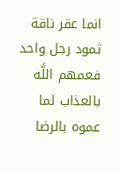انما عقر ناقة ثمود رجل واحد فعمهم اللَّه بالعذاب لما عموه بالرضا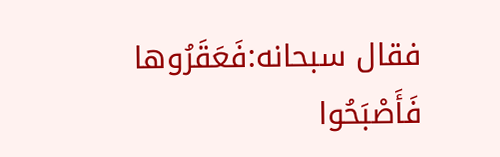فقال سبحانه:فَعَقَرُوها فَأَصْبَحُوا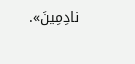نادِمِينَ».